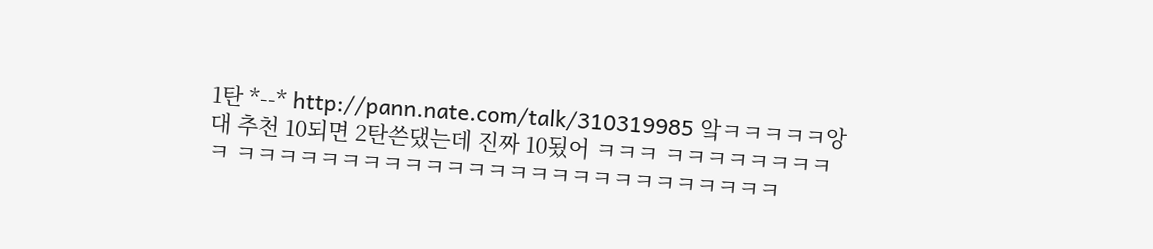1탄 *--* http://pann.nate.com/talk/310319985 앜ㅋㅋㅋㅋㅋ앙대 추천 10되면 2탄쓴댔는데 진짜 10됬어 ㅋㅋㅋ ㅋㅋㅋㅋㅋㅋㅋㅋㅋ ㅋㅋㅋㅋㅋㅋㅋㅋㅋㅋㅋㅋㅋㅋㅋㅋㅋㅋㅋㅋㅋㅋㅋㅋㅋㅋ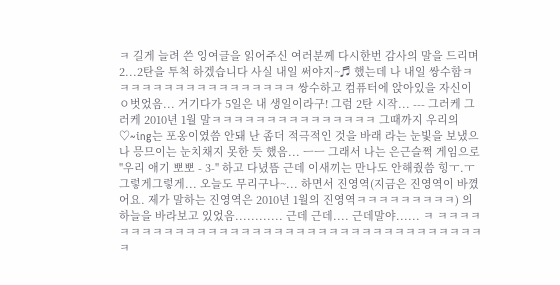ㅋ 길게 늘려 쓴 잉여글을 읽어주신 여러분께 다시한번 감사의 말을 드리며 2...2탄을 투척 하겠습니다 사실 내일 써야지~♬ 했는데 나 내일 쌍수함ㅋㅋㅋㅋㅋㅋㅋㅋㅋㅋㅋㅋㅋㅋㅋㅋㅋ 쌍수하고 컴퓨터에 앉아있을 자신이 ㅇ벗었음... 거기다가 5일은 내 생일이라구! 그럼 2탄 시작... --- 그러케 그러케 2010년 1월 말ㅋㅋㅋㅋㅋㅋㅋㅋㅋㅋㅋㅋㅋㅋㅋ 그때까지 우리의 ♡~ing는 포옹이였씀 안돼 난 좀더 적극적인 것을 바래 라는 눈빛을 보냈으나 믕므이는 눈치채지 못한 듯 했음... ㅡㅡ 그래서 나는 은근슬쩍 게임으로 "우리 애기 뽀뽀 - 3-" 하고 다녔뜸 근데 이새끼는 만나도 안해줬씀 힝ㅜ.ㅜ 그렇게그렇게... 오늘도 무리구나~... 하면서 진영역(지금은 진영역이 바꼈어요. 제가 말하는 진영역은 2010년 1월의 진영역ㅋㅋㅋㅋㅋㅋㅋㅋㅋ) 의 하늘을 바라보고 있었음............ 근데 근데.... 근데말야...... ㅋ ㅋㅋㅋㅋㅋㅋㅋㅋㅋㅋㅋㅋㅋㅋㅋㅋㅋㅋㅋㅋㅋㅋㅋㅋㅋㅋㅋㅋㅋㅋㅋㅋㅋㅋㅋㅋㅋㅋ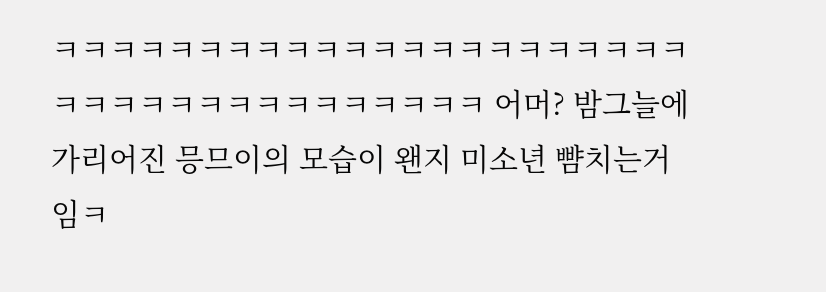ㅋㅋㅋㅋㅋㅋㅋㅋㅋㅋㅋㅋㅋㅋㅋㅋㅋㅋㅋㅋㅋㅋㅋㅋㅋㅋㅋㅋㅋㅋㅋㅋㅋㅋㅋㅋㅋ 어머? 밤그늘에 가리어진 믕므이의 모습이 왠지 미소년 뺨치는거임ㅋ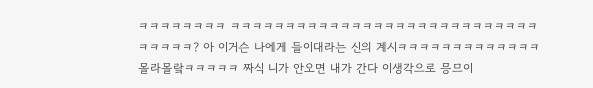ㅋㅋㅋㅋㅋㅋㅋㅋ ㅋㅋㅋㅋㅋㅋㅋㅋㅋㅋㅋㅋㅋㅋㅋㅋㅋㅋㅋㅋㅋㅋㅋㅋㅋㅋㅋㅋㅋㅋㅋㅋㅋ? 아 이거슨 나에게 들이대라는 신의 계시ㅋㅋㅋㅋㅋㅋㅋㅋㅋㅋㅋㅋㅋ 몰라몰랔ㅋㅋㅋㅋㅋ 짜식 니가 안오면 내가 간다 이생각으로 믕므이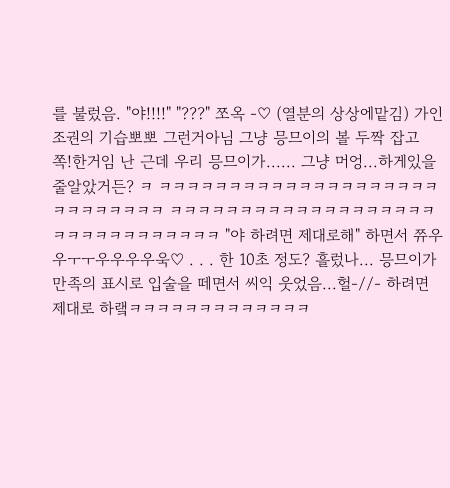를 불렀음. "야!!!!" "???" 쪼옥 -♡ (열분의 상상에맡김) 가인 조권의 기습뽀뽀 그런거아님 그냥 믕므이의 볼 두짝 잡고 쪽!한거임 난 근데 우리 믕므이가...... 그냥 머엉...하게있을줄알았거든? ㅋ ㅋㅋㅋㅋㅋㅋㅋㅋㅋㅋㅋㅋㅋㅋㅋㅋㅋㅋㅋㅋㅋㅋㅋㅋㅋㅋㅋㅋ ㅋㅋㅋㅋㅋㅋㅋㅋㅋㅋㅋㅋㅋㅋㅋㅋㅋㅋㅋㅋㅋㅋㅋㅋㅋㅋㅋㅋㅋㅋㅋ "야 하려면 제대로해" 하면서 쮸우우ㅜㅜ우우우우욱♡ . . . 한 10초 정도? 흘렀나... 믕므이가 만족의 표시로 입술을 떼면서 씨익 웃었음...헐-//- 하려면 제대로 하랰ㅋㅋㅋㅋㅋㅋㅋㅋㅋㅋㅋㅋㅋ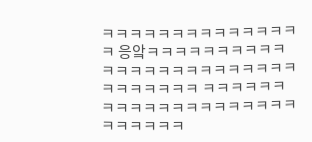ㅋㅋㅋㅋㅋㅋㅋㅋㅋㅋㅋㅋㅋㅋㅋ 응앜ㅋㅋㅋㅋㅋㅋㅋㅋㅋㅋㅋㅋㅋㅋㅋㅋㅋㅋㅋㅋㅋㅋㅋㅋㅋㅋㅋㅋㅋㅋㅋ ㅋㅋㅋㅋㅋㅋㅋㅋㅋㅋㅋㅋㅋㅋㅋㅋㅋㅋㅋㅋㅋㅋㅋㅋㅋㅋ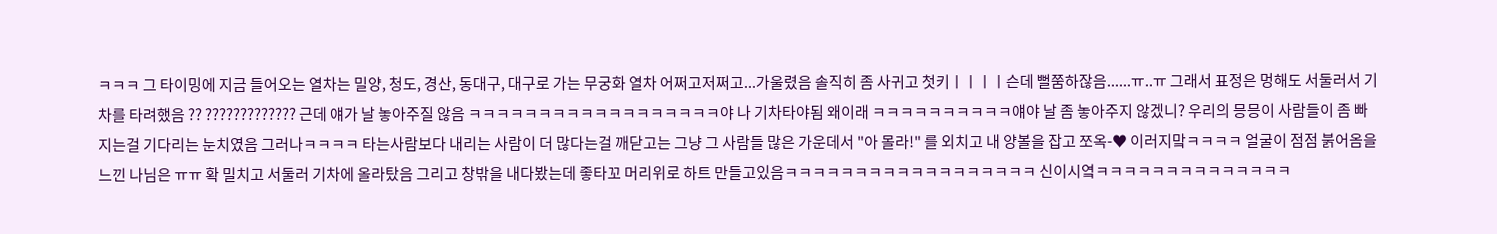ㅋㅋㅋ 그 타이밍에 지금 들어오는 열차는 밀양, 청도, 경산, 동대구, 대구로 가는 무궁화 열차 어쩌고저쩌고...가울렸음 솔직히 좀 사귀고 첫키ㅣㅣㅣㅣ슨데 뻘쭘하잖음......ㅠ..ㅠ 그래서 표정은 멍해도 서둘러서 기차를 타려했음 ?? ????????????? 근데 얘가 날 놓아주질 않음 ㅋㅋㅋㅋㅋㅋㅋㅋㅋㅋㅋㅋㅋㅋㅋㅋㅋㅋ야 나 기차타야됨 왜이래 ㅋㅋㅋㅋㅋㅋㅋㅋㅋㅋ얘야 날 좀 놓아주지 않겠니? 우리의 믕믕이 사람들이 좀 빠지는걸 기다리는 눈치였음 그러나ㅋㅋㅋㅋ 타는사람보다 내리는 사람이 더 많다는걸 깨닫고는 그냥 그 사람들 많은 가운데서 "아 몰라!" 를 외치고 내 양볼을 잡고 쪼옥-♥ 이러지맠ㅋㅋㅋㅋ 얼굴이 점점 붉어옴을 느낀 나님은 ㅠㅠ 확 밀치고 서둘러 기차에 올라탔음 그리고 창밖을 내다봤는데 좋타꼬 머리위로 하트 만들고있음ㅋㅋㅋㅋㅋㅋㅋㅋㅋㅋㅋㅋㅋㅋㅋㅋㅋㅋ 신이시옄ㅋㅋㅋㅋㅋㅋㅋㅋㅋㅋㅋㅋㅋㅋ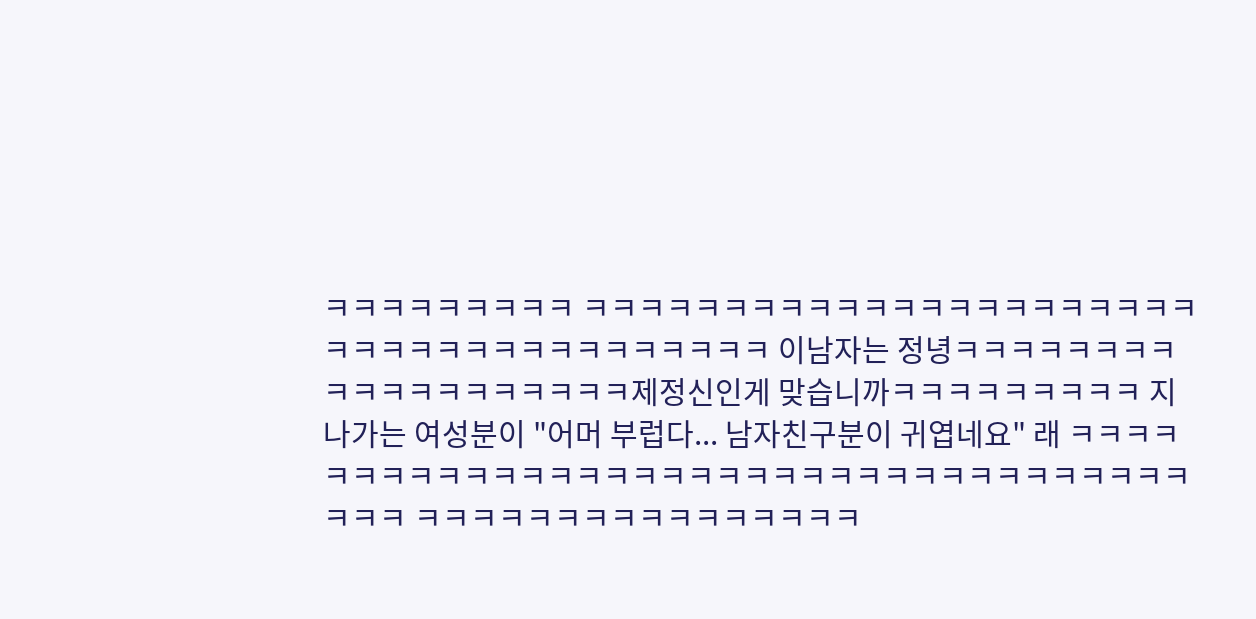ㅋㅋㅋㅋㅋㅋㅋㅋㅋ ㅋㅋㅋㅋㅋㅋㅋㅋㅋㅋㅋㅋㅋㅋㅋㅋㅋㅋㅋㅋㅋㅋㅋㅋㅋㅋㅋㅋㅋㅋㅋㅋㅋㅋㅋㅋㅋㅋ 이남자는 정녕ㅋㅋㅋㅋㅋㅋㅋㅋㅋㅋㅋㅋㅋㅋㅋㅋㅋㅋㅋ제정신인게 맞습니까ㅋㅋㅋㅋㅋㅋㅋㅋㅋ 지나가는 여성분이 "어머 부럽다... 남자친구분이 귀엽네요" 래 ㅋㅋㅋㅋㅋㅋㅋㅋㅋㅋㅋㅋㅋㅋㅋㅋㅋㅋㅋㅋㅋㅋㅋㅋㅋㅋㅋㅋㅋㅋㅋㅋㅋㅋㅋㅋㅋㅋ ㅋㅋㅋㅋㅋㅋㅋㅋㅋㅋㅋㅋㅋㅋㅋㅋ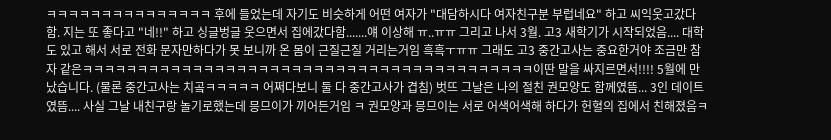ㅋㅋㅋㅋㅋㅋㅋㅋㅋㅋㅋㅋㅋㅋㅋ 후에 들었는데 자기도 비슷하게 어떤 여자가 "대담하시다 여자친구분 부럽네요" 하고 씨익웃고갔다함. 지는 또 좋다고 "네!!" 하고 싱글벙글 웃으면서 집에갔다함.......얘 이상해 ㅠ..ㅠㅠ 그리고 나서 3월. 고3 새학기가 시작되었음.... 대학도 있고 해서 서로 전화 문자만하다가 못 보니까 온 몸이 근질근질 거리는거임 흑흑ㅜㅠㅠ 그래도 고3 중간고사는 중요한거야 조금만 참자 같은ㅋㅋㅋㅋㅋㅋㅋㅋㅋㅋㅋㅋㅋㅋㅋㅋㅋㅋㅋㅋㅋㅋㅋㅋㅋㅋㅋㅋㅋㅋㅋㅋㅋㅋㅋㅋㅋㅋㅋㅋㅋ이딴 말을 싸지르면서!!!! 5월에 만났습니다. (물론 중간고사는 치곸ㅋㅋㅋㅋㅋ 어쩌다보니 둘 다 중간고사가 겹침) 벗뜨 그날은 나의 절친 권모양도 함께였뜸... 3인 데이트였뜸.... 사실 그날 내친구랑 놀기로했는데 믕므이가 끼어든거임 ㅋ 권모양과 믕므이는 서로 어색어색해 하다가 헌혈의 집에서 친해졌음ㅋ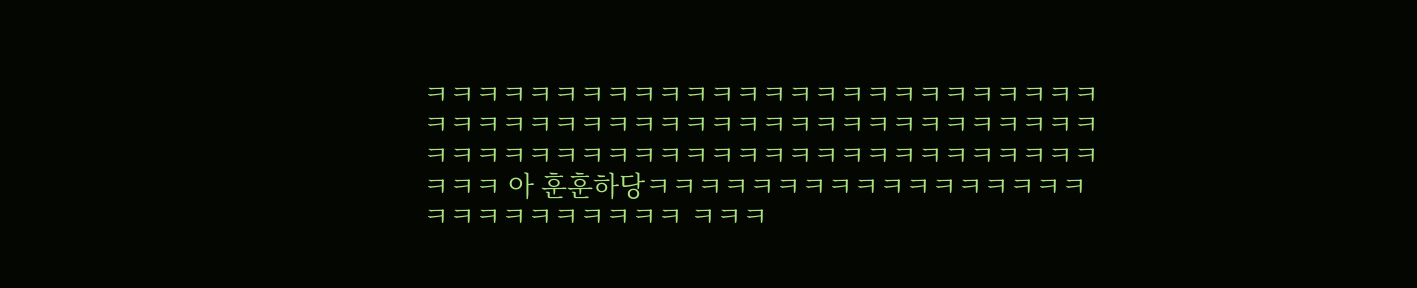ㅋㅋㅋㅋㅋㅋㅋㅋㅋㅋㅋㅋㅋㅋㅋㅋㅋㅋㅋㅋㅋㅋㅋㅋㅋㅋㅋㅋㅋㅋㅋㅋㅋㅋㅋㅋㅋㅋㅋㅋㅋㅋㅋㅋㅋㅋㅋㅋㅋㅋㅋㅋㅋㅋㅋㅋㅋㅋㅋㅋㅋㅋㅋㅋㅋㅋㅋㅋㅋㅋㅋㅋㅋㅋㅋㅋㅋㅋㅋㅋㅋ 아 훈훈하당ㅋㅋㅋㅋㅋㅋㅋㅋㅋㅋㅋㅋㅋㅋㅋㅋㅋㅋㅋㅋㅋㅋㅋㅋㅋㅋㅋ ㅋㅋㅋ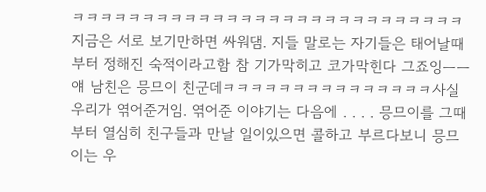ㅋㅋㅋㅋㅋㅋㅋㅋㅋㅋㅋㅋㅋㅋㅋㅋㅋㅋㅋㅋㅋㅋㅋㅋㅋㅋㅋㅋ 지금은 서로 보기만하면 싸워댐. 지들 말로는 자기들은 태어날때 부터 정해진 숙적이라고함 참 기가막히고 코가막힌다 그죠잉ㅡㅡ 얘 남친은 믕므이 친군데ㅋㅋㅋㅋㅋㅋㅋㅋㅋㅋㅋㅋㅋㅋㅋ사실 우리가 엮어준거임. 엮어준 이야기는 다음에 . . . . 믕므이를 그때 부터 열심히 친구들과 만날 일이있으면 콜하고 부르다보니 믕므이는 우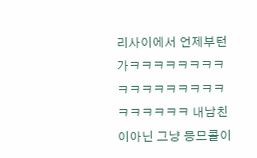리사이에서 언제부턴가ㅋㅋㅋㅋㅋㅋㅋㅋㅋㅋㅋㅋㅋㅋㅋㅋㅋㅋㅋㅋㅋㅋㅋ 내남친이아닌 그냥 믕므콜이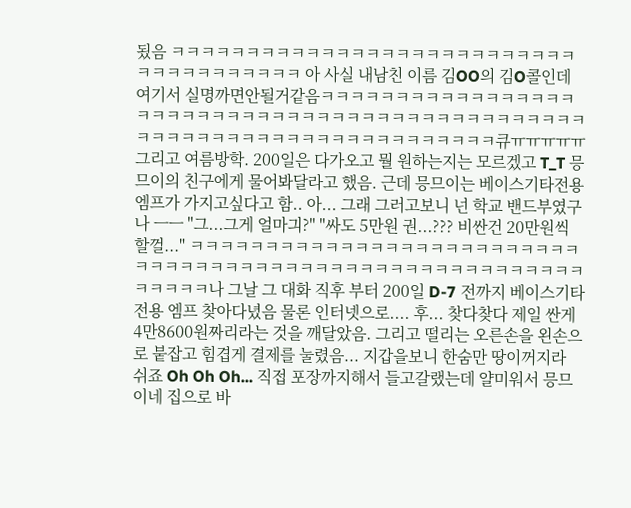됬음 ㅋㅋㅋㅋㅋㅋㅋㅋㅋㅋㅋㅋㅋㅋㅋㅋㅋㅋㅋㅋㅋㅋㅋㅋㅋㅋㅋㅋㅋㅋㅋㅋㅋㅋㅋㅋㅋㅋ 아 사실 내남친 이름 김OO의 김O콜인데 여기서 실명까면안될거같음ㅋㅋㅋㅋㅋㅋㅋㅋㅋㅋㅋㅋㅋㅋㅋㅋㅋㅋㅋㅋㅋㅋㅋㅋㅋㅋㅋㅋㅋㅋㅋㅋㅋㅋㅋㅋㅋㅋㅋㅋㅋㅋㅋㅋㅋㅋㅋㅋㅋㅋㅋㅋㅋㅋㅋㅋㅋㅋㅋㅋㅋㅋㅋㅋㅋㅋㅋㅋㅋㅋㅋ큐ㅠㅠㅠㅠㅠ 그리고 여름방학. 200일은 다가오고 뭘 원하는지는 모르겠고 T_T 믕므이의 친구에게 물어봐달라고 했음. 근데 믕므이는 베이스기타전용 엠프가 가지고싶다고 함.. 아... 그래 그러고보니 넌 학교 밴드부였구나 ㅡㅡ "그...그게 얼마긔?" "싸도 5만원 권...??? 비싼건 20만원씩 할껄..." ㅋㅋㅋㅋㅋㅋㅋㅋㅋㅋㅋㅋㅋㅋㅋㅋㅋㅋㅋㅋㅋㅋㅋㅋㅋㅋㅋㅋㅋㅋㅋㅋㅋㅋㅋㅋㅋㅋㅋㅋㅋㅋㅋㅋㅋㅋㅋㅋㅋㅋㅋㅋㅋㅋㅋㅋㅋㅋㅋㅋㅋ나 그날 그 대화 직후 부터 200일 D-7 전까지 베이스기타전용 엠프 찾아다녔음 물론 인터넷으로.... 후... 찾다찾다 제일 싼게 4만8600원짜리라는 것을 깨달았음. 그리고 떨리는 오른손을 왼손으로 붙잡고 힘겹게 결제를 눌렸음... 지갑을보니 한숨만 땅이꺼지라 쉬죠 Oh Oh Oh... 직접 포장까지해서 들고갈랬는데 얄미워서 믕므이네 집으로 바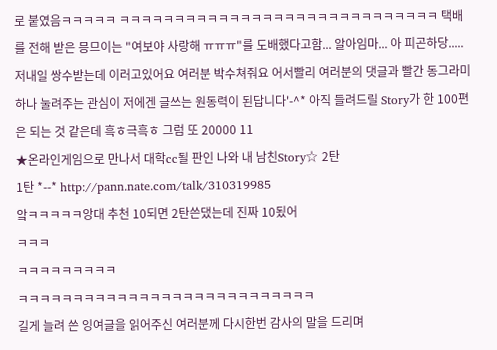로 붙였음ㅋㅋㅋㅋㅋ ㅋㅋㅋㅋㅋㅋㅋㅋㅋㅋㅋㅋㅋㅋㅋㅋㅋㅋㅋㅋㅋㅋㅋㅋㅋㅋㅋㅋㅋ 택배를 전해 받은 믕므이는 "여보야 사랑해 ㅠㅠㅠ"를 도배했다고함... 알아임마... 아 피곤하당..... 저내일 쌍수받는데 이러고있어요 여러분 박수쳐줘요 어서빨리 여러분의 댓글과 빨간 동그라미 하나 눌려주는 관심이 저에겐 글쓰는 원동력이 된답니다'-^* 아직 들려드릴 Story가 한 100편은 되는 것 같은데 흑ㅎ극흑ㅎ 그럼 또 20000 11
★온라인게임으로 만나서 대학cc될 판인 나와 내 남친Story☆ 2탄
1탄 *--* http://pann.nate.com/talk/310319985
앜ㅋㅋㅋㅋㅋ앙대 추천 10되면 2탄쓴댔는데 진짜 10됬어
ㅋㅋㅋ
ㅋㅋㅋㅋㅋㅋㅋㅋㅋ
ㅋㅋㅋㅋㅋㅋㅋㅋㅋㅋㅋㅋㅋㅋㅋㅋㅋㅋㅋㅋㅋㅋㅋㅋㅋㅋㅋ
길게 늘려 쓴 잉여글을 읽어주신 여러분께 다시한번 감사의 말을 드리며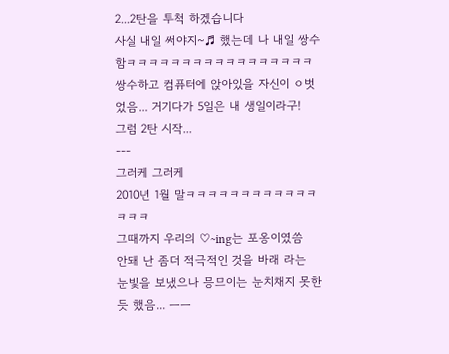2...2탄을 투척 하겠습니다
사실 내일 써야지~♬ 했는데 나 내일 쌍수함ㅋㅋㅋㅋㅋㅋㅋㅋㅋㅋㅋㅋㅋㅋㅋㅋㅋ
쌍수하고 컴퓨터에 앉아있을 자신이 ㅇ벗었음... 거기다가 5일은 내 생일이라구!
그럼 2탄 시작...
---
그러케 그러케
2010년 1월 말ㅋㅋㅋㅋㅋㅋㅋㅋㅋㅋㅋㅋㅋㅋㅋ
그때까지 우리의 ♡~ing는 포옹이였씀
안돼 난 좀더 적극적인 것을 바래 라는 눈빛을 보냈으나 믕므이는 눈치채지 못한 듯 했음... ㅡㅡ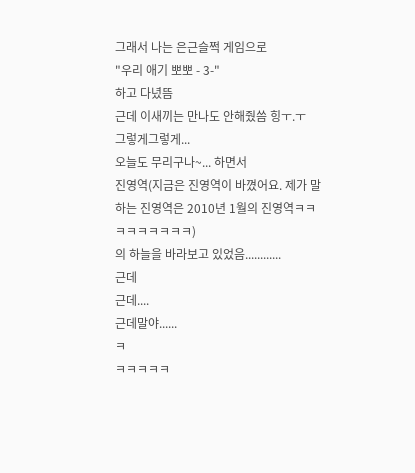그래서 나는 은근슬쩍 게임으로
"우리 애기 뽀뽀 - 3-"
하고 다녔뜸
근데 이새끼는 만나도 안해줬씀 힝ㅜ.ㅜ
그렇게그렇게...
오늘도 무리구나~... 하면서
진영역(지금은 진영역이 바꼈어요. 제가 말하는 진영역은 2010년 1월의 진영역ㅋㅋㅋㅋㅋㅋㅋㅋㅋ)
의 하늘을 바라보고 있었음............
근데
근데....
근데말야......
ㅋ
ㅋㅋㅋㅋㅋ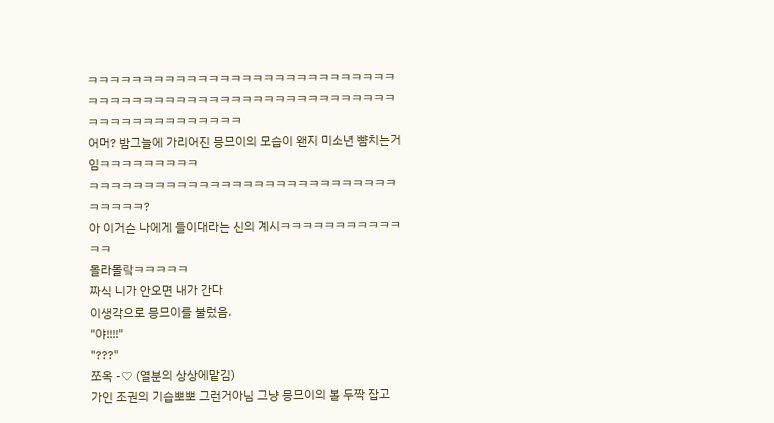ㅋㅋㅋㅋㅋㅋㅋㅋㅋㅋㅋㅋㅋㅋㅋㅋㅋㅋㅋㅋㅋㅋㅋㅋㅋㅋㅋㅋㅋㅋㅋㅋㅋㅋㅋㅋㅋㅋㅋㅋㅋㅋㅋㅋㅋㅋㅋㅋㅋㅋㅋㅋㅋㅋㅋㅋㅋㅋㅋㅋㅋㅋㅋㅋㅋㅋㅋㅋㅋㅋ
어머? 밤그늘에 가리어진 믕므이의 모습이 왠지 미소년 뺨치는거임ㅋㅋㅋㅋㅋㅋㅋㅋㅋ
ㅋㅋㅋㅋㅋㅋㅋㅋㅋㅋㅋㅋㅋㅋㅋㅋㅋㅋㅋㅋㅋㅋㅋㅋㅋㅋㅋㅋㅋㅋㅋㅋㅋ?
아 이거슨 나에게 들이대라는 신의 계시ㅋㅋㅋㅋㅋㅋㅋㅋㅋㅋㅋㅋㅋ
몰라몰랔ㅋㅋㅋㅋㅋ
짜식 니가 안오면 내가 간다
이생각으로 믕므이를 불렀음.
"야!!!!"
"???"
쪼옥 -♡ (열분의 상상에맡김)
가인 조권의 기습뽀뽀 그런거아님 그냥 믕므이의 볼 두짝 잡고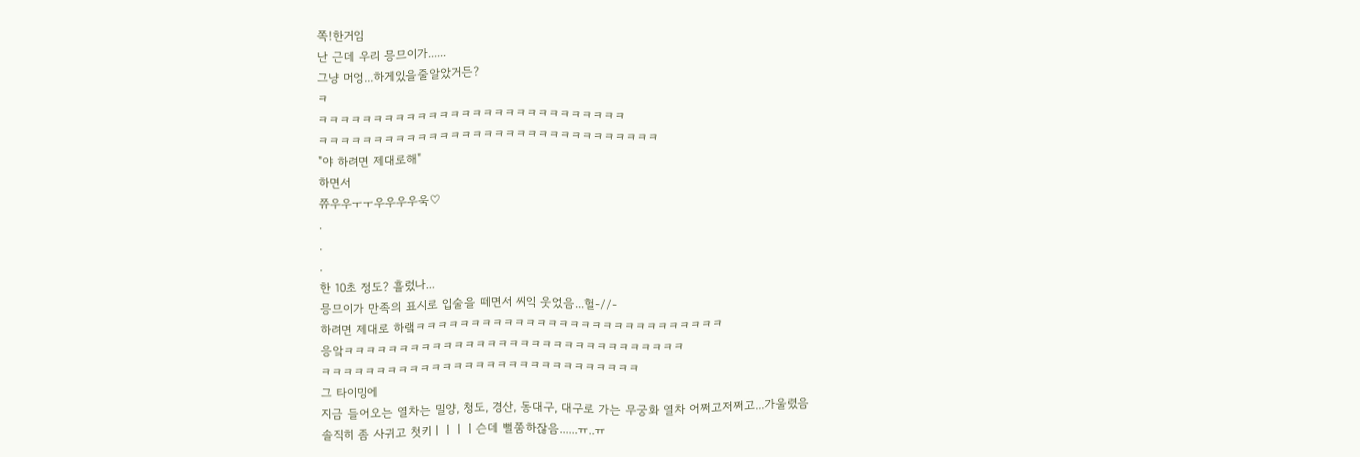쪽!한거임
난 근데 우리 믕므이가......
그냥 머엉...하게있을줄알았거든?
ㅋ
ㅋㅋㅋㅋㅋㅋㅋㅋㅋㅋㅋㅋㅋㅋㅋㅋㅋㅋㅋㅋㅋㅋㅋㅋㅋㅋㅋㅋ
ㅋㅋㅋㅋㅋㅋㅋㅋㅋㅋㅋㅋㅋㅋㅋㅋㅋㅋㅋㅋㅋㅋㅋㅋㅋㅋㅋㅋㅋㅋㅋ
"야 하려면 제대로해"
하면서
쮸우우ㅜㅜ우우우우욱♡
.
.
.
한 10초 정도? 흘렀나...
믕므이가 만족의 표시로 입술을 떼면서 씨익 웃었음...헐-//-
하려면 제대로 하랰ㅋㅋㅋㅋㅋㅋㅋㅋㅋㅋㅋㅋㅋㅋㅋㅋㅋㅋㅋㅋㅋㅋㅋㅋㅋㅋㅋㅋ
응앜ㅋㅋㅋㅋㅋㅋㅋㅋㅋㅋㅋㅋㅋㅋㅋㅋㅋㅋㅋㅋㅋㅋㅋㅋㅋㅋㅋㅋㅋㅋㅋ
ㅋㅋㅋㅋㅋㅋㅋㅋㅋㅋㅋㅋㅋㅋㅋㅋㅋㅋㅋㅋㅋㅋㅋㅋㅋㅋㅋㅋㅋ
그 타이밍에
지금 들어오는 열차는 밀양, 청도, 경산, 동대구, 대구로 가는 무궁화 열차 어쩌고저쩌고...가울렸음
솔직히 좀 사귀고 첫키ㅣㅣㅣㅣ슨데 뻘쭘하잖음......ㅠ..ㅠ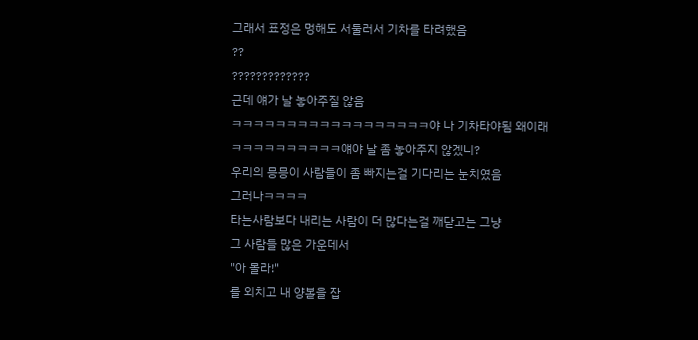그래서 표정은 멍해도 서둘러서 기차를 타려했음
??
?????????????
근데 얘가 날 놓아주질 않음
ㅋㅋㅋㅋㅋㅋㅋㅋㅋㅋㅋㅋㅋㅋㅋㅋㅋㅋ야 나 기차타야됨 왜이래
ㅋㅋㅋㅋㅋㅋㅋㅋㅋㅋ얘야 날 좀 놓아주지 않겠니?
우리의 믕믕이 사람들이 좀 빠지는걸 기다리는 눈치였음
그러나ㅋㅋㅋㅋ
타는사람보다 내리는 사람이 더 많다는걸 깨닫고는 그냥
그 사람들 많은 가운데서
"아 몰라!"
를 외치고 내 양볼을 잡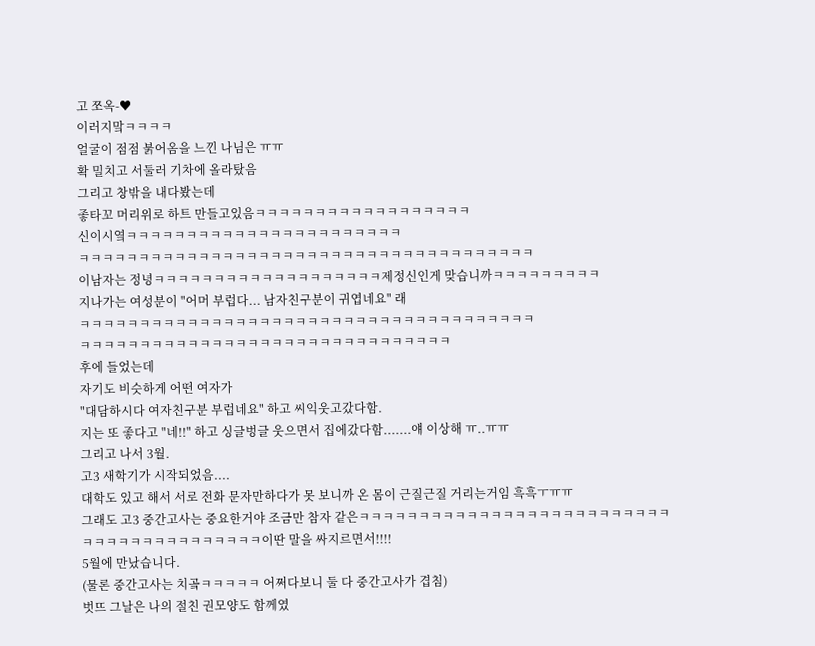고 쪼옥-♥
이러지맠ㅋㅋㅋㅋ
얼굴이 점점 붉어옴을 느낀 나님은 ㅠㅠ
확 밀치고 서둘러 기차에 올라탔음
그리고 창밖을 내다봤는데
좋타꼬 머리위로 하트 만들고있음ㅋㅋㅋㅋㅋㅋㅋㅋㅋㅋㅋㅋㅋㅋㅋㅋㅋㅋ
신이시옄ㅋㅋㅋㅋㅋㅋㅋㅋㅋㅋㅋㅋㅋㅋㅋㅋㅋㅋㅋㅋㅋㅋㅋ
ㅋㅋㅋㅋㅋㅋㅋㅋㅋㅋㅋㅋㅋㅋㅋㅋㅋㅋㅋㅋㅋㅋㅋㅋㅋㅋㅋㅋㅋㅋㅋㅋㅋㅋㅋㅋㅋㅋ
이남자는 정녕ㅋㅋㅋㅋㅋㅋㅋㅋㅋㅋㅋㅋㅋㅋㅋㅋㅋㅋㅋ제정신인게 맞습니까ㅋㅋㅋㅋㅋㅋㅋㅋㅋ
지나가는 여성분이 "어머 부럽다... 남자친구분이 귀엽네요" 래
ㅋㅋㅋㅋㅋㅋㅋㅋㅋㅋㅋㅋㅋㅋㅋㅋㅋㅋㅋㅋㅋㅋㅋㅋㅋㅋㅋㅋㅋㅋㅋㅋㅋㅋㅋㅋㅋㅋ
ㅋㅋㅋㅋㅋㅋㅋㅋㅋㅋㅋㅋㅋㅋㅋㅋㅋㅋㅋㅋㅋㅋㅋㅋㅋㅋㅋㅋㅋㅋㅋ
후에 들었는데
자기도 비슷하게 어떤 여자가
"대담하시다 여자친구분 부럽네요" 하고 씨익웃고갔다함.
지는 또 좋다고 "네!!" 하고 싱글벙글 웃으면서 집에갔다함.......얘 이상해 ㅠ..ㅠㅠ
그리고 나서 3월.
고3 새학기가 시작되었음....
대학도 있고 해서 서로 전화 문자만하다가 못 보니까 온 몸이 근질근질 거리는거임 흑흑ㅜㅠㅠ
그래도 고3 중간고사는 중요한거야 조금만 참자 같은ㅋㅋㅋㅋㅋㅋㅋㅋㅋㅋㅋㅋㅋㅋㅋㅋㅋㅋㅋㅋㅋㅋㅋㅋㅋㅋㅋㅋㅋㅋㅋㅋㅋㅋㅋㅋㅋㅋㅋㅋㅋ이딴 말을 싸지르면서!!!!
5월에 만났습니다.
(물론 중간고사는 치곸ㅋㅋㅋㅋㅋ 어쩌다보니 둘 다 중간고사가 겹침)
벗뜨 그날은 나의 절친 권모양도 함께였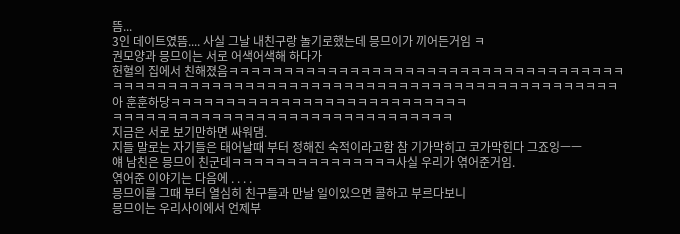뜸...
3인 데이트였뜸.... 사실 그날 내친구랑 놀기로했는데 믕므이가 끼어든거임 ㅋ
권모양과 믕므이는 서로 어색어색해 하다가
헌혈의 집에서 친해졌음ㅋㅋㅋㅋㅋㅋㅋㅋㅋㅋㅋㅋㅋㅋㅋㅋㅋㅋㅋㅋㅋㅋㅋㅋㅋㅋㅋㅋㅋㅋㅋㅋㅋㅋㅋㅋㅋㅋㅋㅋㅋㅋㅋㅋㅋㅋㅋㅋㅋㅋㅋㅋㅋㅋㅋㅋㅋㅋㅋㅋㅋㅋㅋㅋㅋㅋㅋㅋㅋㅋㅋㅋㅋㅋㅋㅋㅋㅋㅋㅋㅋㅋ
아 훈훈하당ㅋㅋㅋㅋㅋㅋㅋㅋㅋㅋㅋㅋㅋㅋㅋㅋㅋㅋㅋㅋㅋㅋㅋㅋㅋㅋㅋ
ㅋㅋㅋㅋㅋㅋㅋㅋㅋㅋㅋㅋㅋㅋㅋㅋㅋㅋㅋㅋㅋㅋㅋㅋㅋㅋㅋㅋㅋㅋㅋ
지금은 서로 보기만하면 싸워댐.
지들 말로는 자기들은 태어날때 부터 정해진 숙적이라고함 참 기가막히고 코가막힌다 그죠잉ㅡㅡ
얘 남친은 믕므이 친군데ㅋㅋㅋㅋㅋㅋㅋㅋㅋㅋㅋㅋㅋㅋㅋ사실 우리가 엮어준거임.
엮어준 이야기는 다음에 . . . .
믕므이를 그때 부터 열심히 친구들과 만날 일이있으면 콜하고 부르다보니
믕므이는 우리사이에서 언제부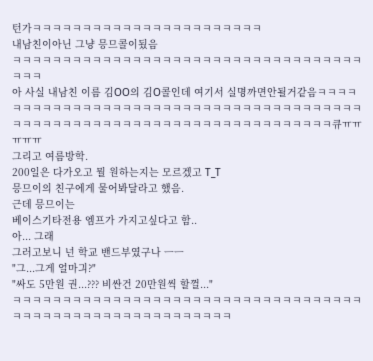턴가ㅋㅋㅋㅋㅋㅋㅋㅋㅋㅋㅋㅋㅋㅋㅋㅋㅋㅋㅋㅋㅋㅋㅋ
내남친이아닌 그냥 믕므콜이됬음
ㅋㅋㅋㅋㅋㅋㅋㅋㅋㅋㅋㅋㅋㅋㅋㅋㅋㅋㅋㅋㅋㅋㅋㅋㅋㅋㅋㅋㅋㅋㅋㅋㅋㅋㅋㅋㅋㅋ
아 사실 내남친 이름 김OO의 김O콜인데 여기서 실명까면안될거같음ㅋㅋㅋㅋㅋㅋㅋㅋㅋㅋㅋㅋㅋㅋㅋㅋㅋㅋㅋㅋㅋㅋㅋㅋㅋㅋㅋㅋㅋㅋㅋㅋㅋㅋㅋㅋㅋㅋㅋㅋㅋㅋㅋㅋㅋㅋㅋㅋㅋㅋㅋㅋㅋㅋㅋㅋㅋㅋㅋㅋㅋㅋㅋㅋㅋㅋㅋㅋㅋㅋㅋ큐ㅠㅠㅠㅠㅠ
그리고 여름방학.
200일은 다가오고 뭘 원하는지는 모르겠고 T_T
믕므이의 친구에게 물어봐달라고 했음.
근데 믕므이는
베이스기타전용 엠프가 가지고싶다고 함..
아... 그래
그러고보니 넌 학교 밴드부였구나 ㅡㅡ
"그...그게 얼마긔?"
"싸도 5만원 권...??? 비싼건 20만원씩 할껄..."
ㅋㅋㅋㅋㅋㅋㅋㅋㅋㅋㅋㅋㅋㅋㅋㅋㅋㅋㅋㅋㅋㅋㅋㅋㅋㅋㅋㅋㅋㅋㅋㅋㅋㅋㅋㅋㅋㅋㅋㅋㅋㅋㅋㅋㅋㅋㅋㅋㅋㅋㅋㅋㅋㅋㅋㅋㅋ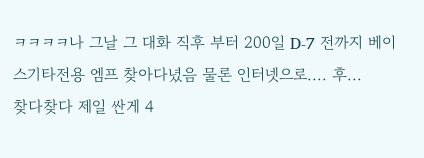ㅋㅋㅋㅋ나 그날 그 대화 직후 부터 200일 D-7 전까지 베이스기타전용 엠프 찾아다녔음 물론 인터넷으로.... 후...
찾다찾다 제일 싼게 4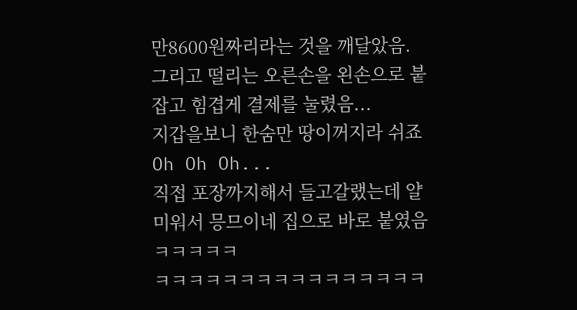만8600원짜리라는 것을 깨달았음.
그리고 떨리는 오른손을 왼손으로 붙잡고 힘겹게 결제를 눌렸음...
지갑을보니 한숨만 땅이꺼지라 쉬죠 Oh Oh Oh...
직접 포장까지해서 들고갈랬는데 얄미워서 믕므이네 집으로 바로 붙였음ㅋㅋㅋㅋㅋ
ㅋㅋㅋㅋㅋㅋㅋㅋㅋㅋㅋㅋㅋㅋㅋㅋ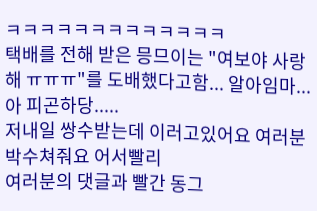ㅋㅋㅋㅋㅋㅋㅋㅋㅋㅋㅋㅋㅋ
택배를 전해 받은 믕므이는 "여보야 사랑해 ㅠㅠㅠ"를 도배했다고함... 알아임마...
아 피곤하당.....
저내일 쌍수받는데 이러고있어요 여러분 박수쳐줘요 어서빨리
여러분의 댓글과 빨간 동그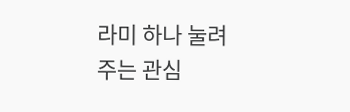라미 하나 눌려주는 관심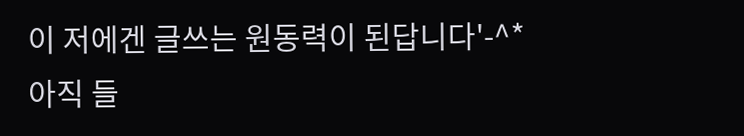이 저에겐 글쓰는 원동력이 된답니다'-^*
아직 들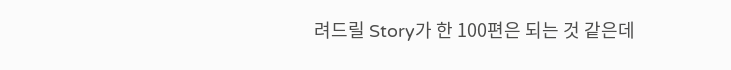려드릴 Story가 한 100편은 되는 것 같은데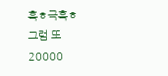흑ㅎ극흑ㅎ
그럼 또
20000